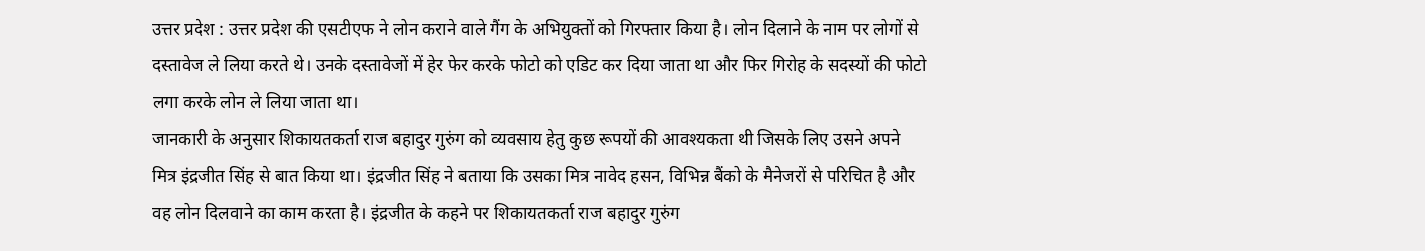उत्तर प्रदेश : उत्तर प्रदेश की एसटीएफ ने लोन कराने वाले गैंग के अभियुक्तों को गिरफ्तार किया है। लोन दिलाने के नाम पर लोगों से दस्तावेज ले लिया करते थे। उनके दस्तावेजों में हेर फेर करके फोटो को एडिट कर दिया जाता था और फिर गिरोह के सदस्यों की फोटो लगा करके लोन ले लिया जाता था।
जानकारी के अनुसार शिकायतकर्ता राज बहादुर गुरुंग को व्यवसाय हेतु कुछ रूपयों की आवश्यकता थी जिसके लिए उसने अपने मित्र इंद्रजीत सिंह से बात किया था। इंद्रजीत सिंह ने बताया कि उसका मित्र नावेद हसन, विभिन्न बैंको के मैनेजरों से परिचित है और वह लोन दिलवाने का काम करता है। इंद्रजीत के कहने पर शिकायतकर्ता राज बहादुर गुरुंग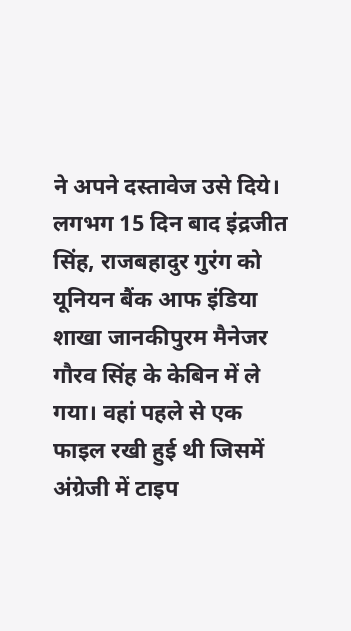ने अपने दस्तावेज उसे दिये। लगभग 15 दिन बाद इंद्रजीत सिंह, राजबहादुर गुरंग को यूनियन बैंक आफ इंडिया शाखा जानकीपुरम मैनेजर गौरव सिंह के केबिन में ले गया। वहां पहले से एक फाइल रखी हुई थी जिसमें अंग्रेजी में टाइप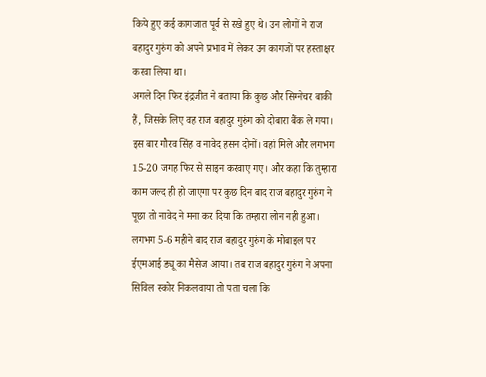किये हुए कई कागजात पूर्व से रखे हुए थे। उन लोगों ने राज बहादुर गुरुंग को अपने प्रभाव में लेकर उन कागजों पर हस्ताक्षर करवा लिया था।
अगले दिन फिर इंद्रजीत ने बताया कि कुछ और सिग्नेचर बाकी हैं, जिसके लिए वह राज बहादुर गुरुंग को दोबारा बैंक ले गया। इस बार गौरव सिंह व नावेद हसन दोनों। वहां मिले और लगभग 15-20 जगह फिर से साइन करवाए गए। और कहा कि तुम्हारा काम जल्द ही हो जाएगा पर कुछ दिन बाद राज बहादुर गुरुंग ने पूछा तो नावेद ने मना कर दिया कि तम्हारा लोन नही हुआ। लगभग 5-6 महीने बाद राज बहादुर गुरुंग के मोबाइल पर ईएमआई ड्यू का मैसेज आया। तब राज बहादुर गुरुंग ने अपना सिविल स्कोर निकलवाया तो पता चला कि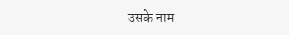उसके नाम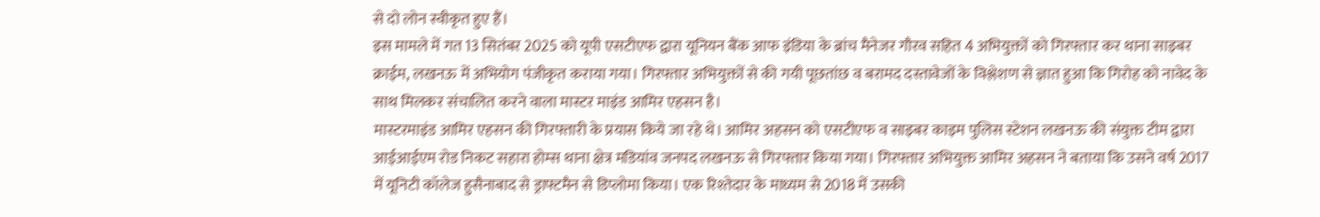से दो लोन स्वीकृत हुए हैं।
इस मामले में गत 13 सितंबर 2025 को यूपी एसटीएफ द्वारा यूनियन बैंक आफ इंडिया के ब्रांच मैनेजर गौरव सहित 4 अभियुक्तों को गिरफ्तार कर थाना साइबर क्राईम, लखनऊ में अभियोग पंजीकृत कराया गया। गिरफ्तार अभियुक्तों से की गयी पूछतांछ व बरामद दस्तावेजों के विश्लेशण से ज्ञात हुआ कि गिरोह को नावेद के साथ मिलकर संचालित करने वाला मास्टर माइंड आमिर एहसन है।
मास्टरमाइंड आमिर एहसन की गिरफ्तारी के प्रयास किये जा रहे थे। आमिर अहसन को एसटीएफ व साइबर काइम पुलिस स्टेशन लखनऊ की संयुक्त टीम द्वारा आईआईएम रोड निकट सहारा होम्स थाना क्षेत्र मडियांव जनपद लखनऊ से गिरफ्तार किया गया। गिरफ्तार अभियुक्त आमिर अहसन ने बताया कि उसने वर्ष 2017 में यूनिटी कॉलेज हुसैनाबाद से ड्राफ्टमैन से डिप्लोमा किया। एक रिश्तेदार के माध्यम से 2018 में उसकी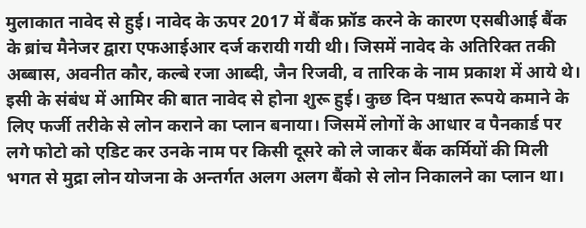मुलाकात नावेद से हुई। नावेद के ऊपर 2017 में बैंक फ्रॉड करने के कारण एसबीआई बैंक के ब्रांच मैनेजर द्वारा एफआईआर दर्ज करायी गयी थी। जिसमें नावेद के अतिरिक्त तकी अब्बास, अवनीत कौर, कल्बे रजा आब्दी, जैन रिजवी, व तारिक के नाम प्रकाश में आये थे।
इसी के संबंध में आमिर की बात नावेद से होना शुरू हुई। कुछ दिन पश्चात रूपये कमाने के लिए फर्जी तरीके से लोन कराने का प्लान बनाया। जिसमें लोगों के आधार व पैनकार्ड पर लगे फोटो को एडिट कर उनके नाम पर किसी दूसरे को ले जाकर बैंक कर्मियों की मिली भगत से मुद्रा लोन योजना के अन्तर्गत अलग अलग बैंको से लोन निकालने का प्लान था।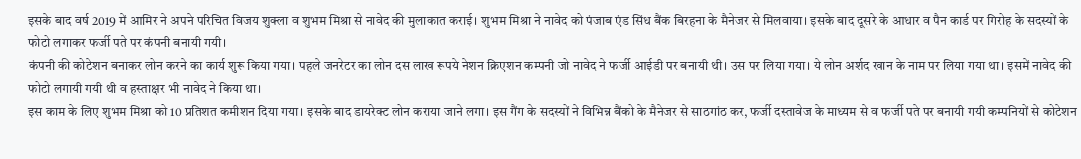इसके बाद वर्ष 2019 में आमिर ने अपने परिचित विजय शुक्ला व शुभम मिश्रा से नावेद की मुलाकात कराई। शुभम मिश्रा ने नावेद को पंजाब एंड सिंध बैंक बिरहना के मैनेजर से मिलवाया। इसके बाद दूसरे के आधार व पैन कार्ड पर गिरोह के सदस्यों के फोटो लगाकर फर्जी पते पर कंपनी बनायी गयी।
कंपनी की कोटेशन बनाकर लोन करने का कार्य शुरू किया गया। पहले जनरेटर का लोन दस लाख रूपये नेशन क्रिएशन कम्पनी जो नावेद ने फर्जी आईडी पर बनायी थी। उस पर लिया गया। ये लोन अर्शद खान के नाम पर लिया गया था। इसमें नावेद की फोटो लगायी गयी थी व हस्ताक्षर भी नावेद ने किया था।
इस काम के लिए शुभम मिश्रा को 10 प्रतिशत कमीशन दिया गया। इसके बाद डायरेक्ट लोन कराया जाने लगा। इस गैंग के सदस्यों ने विभिन्न बैंको के मैनेजर से साठगांठ कर, फर्जी दस्तावेज के माध्यम से व फर्जी पते पर बनायी गयी कम्पनियों से कोटेशन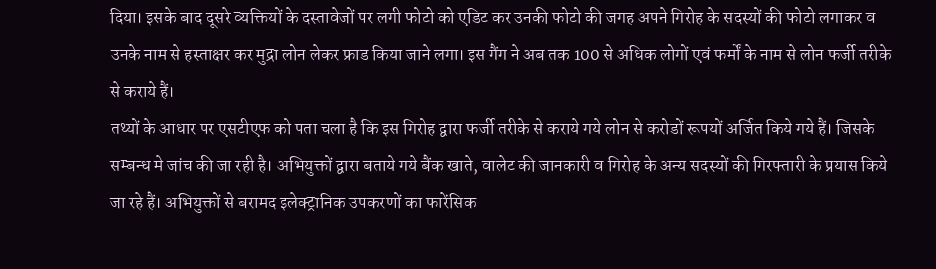दिया। इसके बाद दूसरे व्यक्तियों के दस्तावेजों पर लगी फोटो को एडिट कर उनकी फोटो की जगह अपने गिरोह के सदस्यों की फोटो लगाकर व उनके नाम से हस्ताक्षर कर मुद्रा लोन लेकर फ्राड किया जाने लगा। इस गैंग ने अब तक 100 से अधिक लोगों एवं फर्मों के नाम से लोन फर्जी तरीके से कराये हैं।
तथ्यों के आधार पर एसटीएफ को पता चला है कि इस गिरोह द्वारा फर्जी तरीके से कराये गये लोन से करोडों रूपयों अर्जित किये गये हैं। जिसके सम्बन्ध मे जांच की जा रही है। अभियुक्तों द्वारा बताये गये बैंक खाते, वालेट की जानकारी व गिरोह के अन्य सदस्यों की गिरफ्तारी के प्रयास किये जा रहे हैं। अभियुक्तों से बरामद इलेक्ट्रानिक उपकरणों का फारेंसिक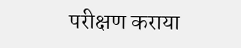परीक्षण कराया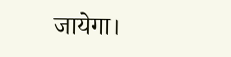जायेगा।